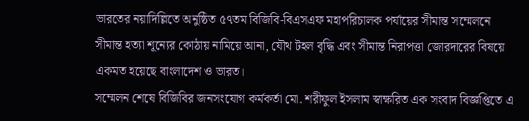ভারতের নয়াদিল্লিতে অনুষ্ঠিত ৫৭তম বিজিবি-বিএসএফ মহাপরিচালক পর্যায়ের সীমান্ত সম্মেলনে সীমান্ত হত্যা শূন্যের কোঠায় নামিয়ে আনা, যৌথ টহল বৃদ্ধি এবং সীমান্ত নিরাপত্তা জোরদারের বিষয়ে একমত হয়েছে বাংলাদেশ ও ভারত।
সম্মেলন শেষে বিজিবির জনসংযোগ কর্মকর্তা মো. শরীফুল ইসলাম স্বাক্ষরিত এক সংবাদ বিজ্ঞপ্তিতে এ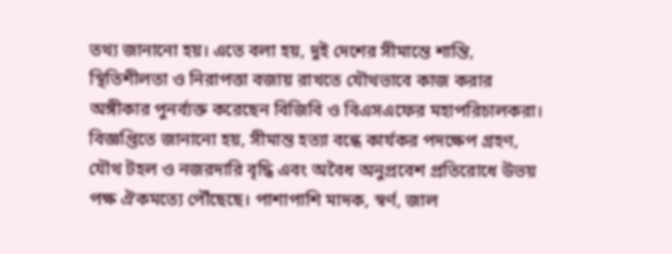তথ্য জানানো হয়। এতে বলা হয়, দুই দেশের সীমান্তে শান্তি, স্থিতিশীলতা ও নিরাপত্তা বজায় রাখতে যৌথভাবে কাজ করার অঙ্গীকার পুনর্ব্যক্ত করেছেন বিজিবি ও বিএসএফের মহাপরিচালকরা।
বিজ্ঞপ্তিতে জানানো হয়, সীমান্ত হত্যা বন্ধে কার্যকর পদক্ষেপ গ্রহণ, যৌথ টহল ও নজরদারি বৃদ্ধি এবং অবৈধ অনুপ্রবেশ প্রতিরোধে উভয় পক্ষ ঐকমত্যে পৌঁছেছে। পাশাপাশি মাদক, স্বর্ণ, জাল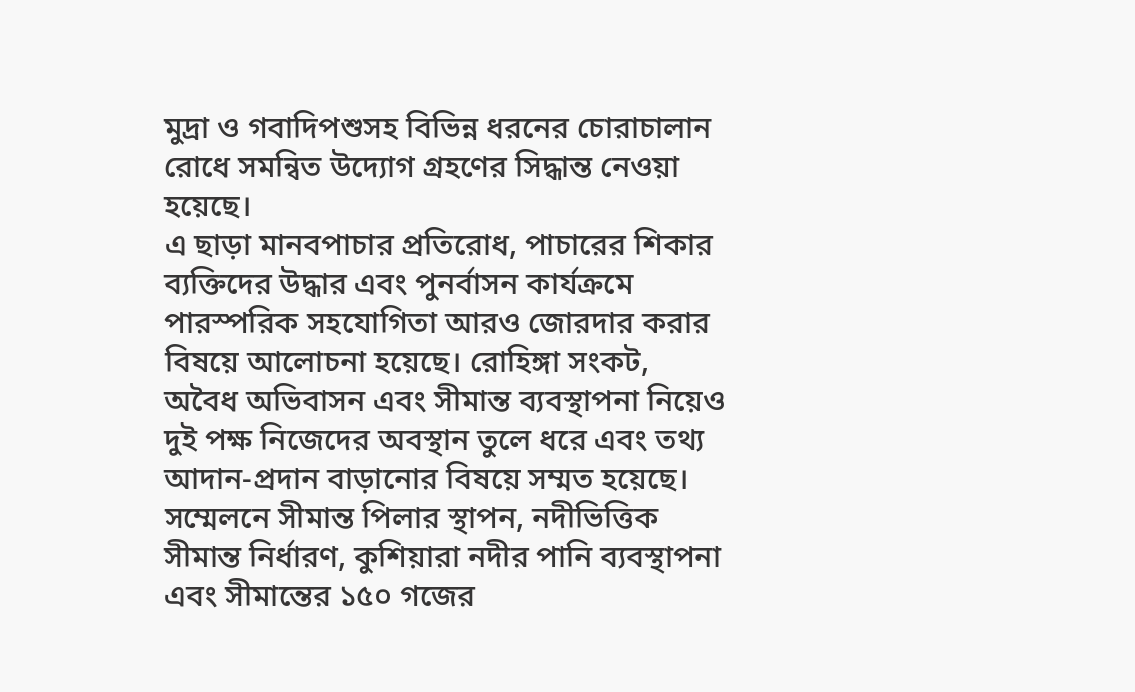মুদ্রা ও গবাদিপশুসহ বিভিন্ন ধরনের চোরাচালান রোধে সমন্বিত উদ্যোগ গ্রহণের সিদ্ধান্ত নেওয়া হয়েছে।
এ ছাড়া মানবপাচার প্রতিরোধ, পাচারের শিকার ব্যক্তিদের উদ্ধার এবং পুনর্বাসন কার্যক্রমে পারস্পরিক সহযোগিতা আরও জোরদার করার বিষয়ে আলোচনা হয়েছে। রোহিঙ্গা সংকট, অবৈধ অভিবাসন এবং সীমান্ত ব্যবস্থাপনা নিয়েও দুই পক্ষ নিজেদের অবস্থান তুলে ধরে এবং তথ্য আদান-প্রদান বাড়ানোর বিষয়ে সম্মত হয়েছে।
সম্মেলনে সীমান্ত পিলার স্থাপন, নদীভিত্তিক সীমান্ত নির্ধারণ, কুশিয়ারা নদীর পানি ব্যবস্থাপনা এবং সীমান্তের ১৫০ গজের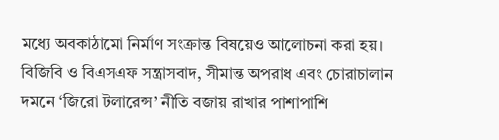মধ্যে অবকাঠামো নির্মাণ সংক্রান্ত বিষয়েও আলোচনা করা হয়।
বিজিবি ও বিএসএফ সন্ত্রাসবাদ, সীমান্ত অপরাধ এবং চোরাচালান দমনে ‘জিরো টলারেন্স’ নীতি বজায় রাখার পাশাপাশি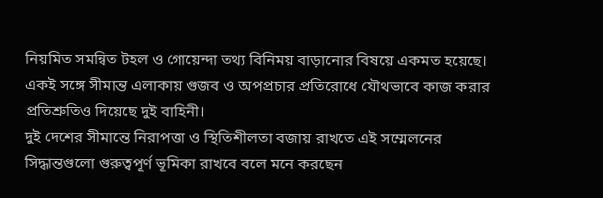নিয়মিত সমন্বিত টহল ও গোয়েন্দা তথ্য বিনিময় বাড়ানোর বিষয়ে একমত হয়েছে। একই সঙ্গে সীমান্ত এলাকায় গুজব ও অপপ্রচার প্রতিরোধে যৌথভাবে কাজ করার প্রতিশ্রুতিও দিয়েছে দুই বাহিনী।
দুই দেশের সীমান্তে নিরাপত্তা ও স্থিতিশীলতা বজায় রাখতে এই সম্মেলনের সিদ্ধান্তগুলো গুরুত্বপূর্ণ ভূমিকা রাখবে বলে মনে করছেন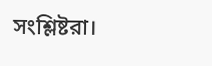সংশ্লিষ্টরা।